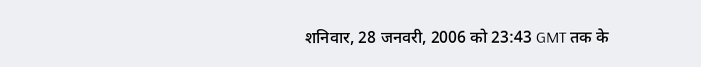शनिवार, 28 जनवरी, 2006 को 23:43 GMT तक के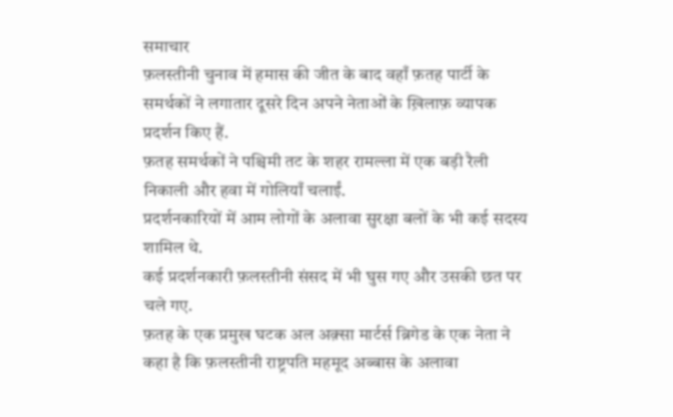समाचार
फ़लस्तीनी चुनाव में हमास की जीत के बाद वहाँ फ़तह पार्टी के समर्थकों ने लगातार दूसरे दिन अपने नेताओं के ख़िलाफ़ व्यापक प्रदर्शन किए हैं.
फ़तह समर्थकों ने पश्चिमी तट के शहर रामल्ला में एक बड़ी रैली निकाली और हवा में गोलियाँ चलाईं.
प्रदर्शनकारियों में आम लोगों के अलावा सुरक्षा बलों के भी कई सदस्य शामिल थे.
कई प्रदर्शनकारी फ़लस्तीनी संसद में भी घुस गए और उसकी छत पर चले गए.
फ़तह के एक प्रमुख घटक अल अक़्सा मार्टर्स ब्रिगेड के एक नेता ने कहा है कि फ़लस्तीनी राष्ट्रपति महमूद अब्बास के अलावा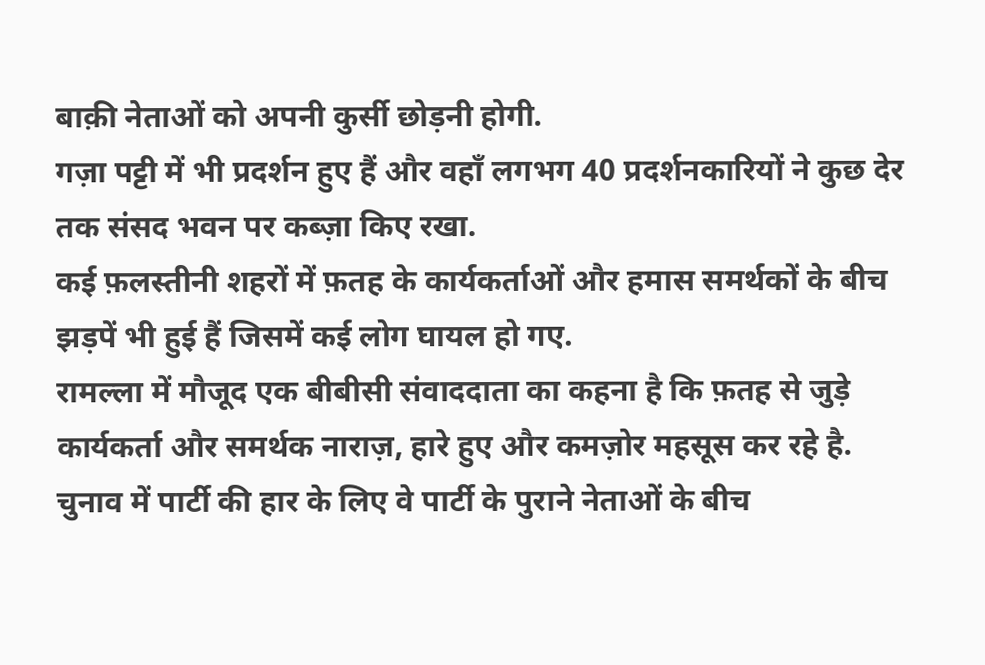बाक़ी नेताओं को अपनी कुर्सी छोड़नी होगी.
गज़ा पट्टी में भी प्रदर्शन हुए हैं और वहाँ लगभग 40 प्रदर्शनकारियों ने कुछ देर तक संसद भवन पर कब्ज़ा किए रखा.
कई फ़लस्तीनी शहरों में फ़तह के कार्यकर्ताओं और हमास समर्थकों के बीच झड़पें भी हुई हैं जिसमें कई लोग घायल हो गए.
रामल्ला में मौजूद एक बीबीसी संवाददाता का कहना है कि फ़तह से जुड़े कार्यकर्ता और समर्थक नाराज़, हारे हुए और कमज़ोर महसूस कर रहे है.
चुनाव में पार्टी की हार के लिए वे पार्टी के पुराने नेताओं के बीच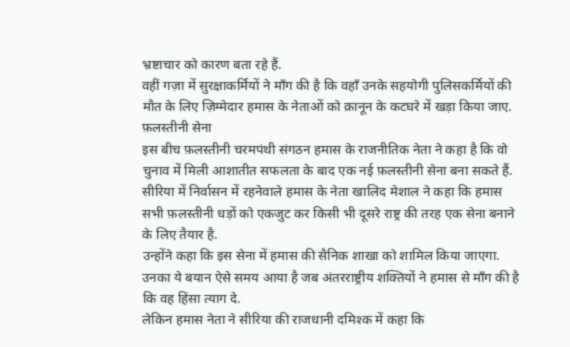भ्रष्टाचार को कारण बता रहे हैं.
वहीं गज़ा में सुरक्षाकर्मियों ने माँग की है कि वहाँ उनके सहयोगी पुलिसकर्मियों की मौत के लिए ज़िम्मेदार हमास के नेताओं को क़ानून के कटघरे में खड़ा किया जाए.
फ़लस्तीनी सेना
इस बीच फ़लस्तीनी चरमपंथी संगठन हमास के राजनीतिक नेता ने कहा है कि वो चुनाव में मिली आशातीत सफलता के बाद एक नई फ़लस्तीनी सेना बना सकते हैं.
सीरिया में निर्वासन में रहनेवाले हमास के नेता खालिद मेशाल ने कहा कि हमास सभी फ़लस्तीनी धड़ों को एकजुट कर किसी भी दूसरे राष्ट्र की तरह एक सेना बनाने के लिए तैयार है.
उन्होंने कहा कि इस सेना में हमास की सैनिक शाखा को शामिल किया जाएगा.
उनका ये बयान ऐसे समय आया है जब अंतरराष्ट्रीय शक्तियों ने हमास से माँग की है कि वह हिंसा त्याग दे.
लेकिन हमास नेता ने सीरिया की राजधानी दमिश्क में कहा कि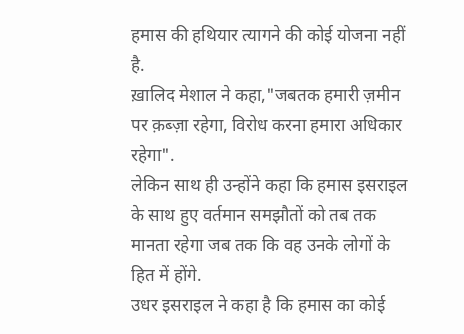हमास की हथियार त्यागने की कोई योजना नहीं है.
ख़ालिद मेशाल ने कहा,"जबतक हमारी ज़मीन पर क़ब्ज़ा रहेगा, विरोध करना हमारा अधिकार रहेगा".
लेकिन साथ ही उन्होंने कहा कि हमास इसराइल के साथ हुए वर्तमान समझौतों को तब तक मानता रहेगा जब तक कि वह उनके लोगों के हित में होंगे.
उधर इसराइल ने कहा है कि हमास का कोई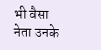भी वैसा नेता उनके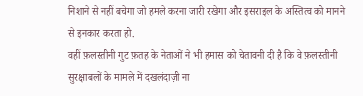निशाने से नहीं बचेगा जो हमले करना जारी रखेगा और इसराइल के अस्तित्व को मानने से इनकार करता हो.
वहीं फ़लस्तीनी गुट फ़तह के नेताओं ने भी हमास को चेतावनी दी है कि वे फ़लस्तीनी सुरक्षाबलों के मामले में दखलंदाज़ी ना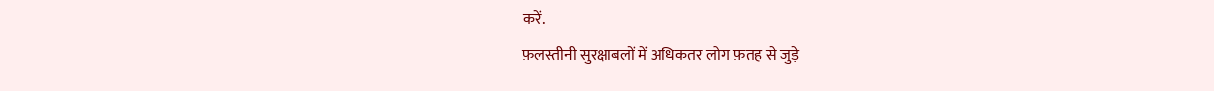करें.
फ़लस्तीनी सुरक्षाबलों में अधिकतर लोग फ़तह से जुड़े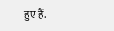हुए हैं.